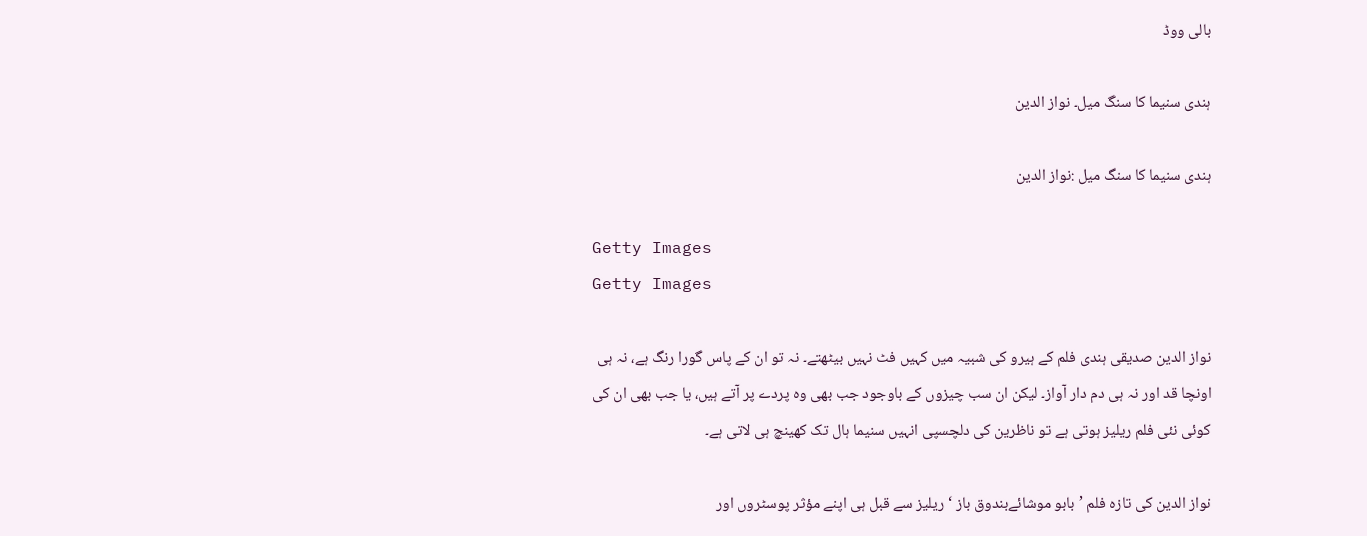بالی ووڈ

ہندی سنیما کا سنگ میل۔ نواز الدین

ہندی سنیما کا سنگ میل :نواز الدین

Getty Images
Getty Images

نواز الدین صدیقی ہندی فلم کے ہیرو کی شبیہ میں کہیں فٹ نہیں بیٹھتے۔ نہ تو ان کے پاس گورا رنگ ہے، نہ ہی اونچا قد اور نہ ہی دم دار آواز۔ لیکن ان سب چیزوں کے باوجود جب بھی وہ پردے پر آتے ہیں، یا جب بھی ان کی کوئی نئی فلم ریلیز ہوتی ہے تو ناظرین کی دلچسپی انہیں سنیما ہال تک کھینچ ہی لاتی ہے۔

نواز الدین کی تازہ فلم ’بابو موشائےبندوق باز ‘ریلیز سے قبل ہی اپنے مؤثر پوسٹروں اور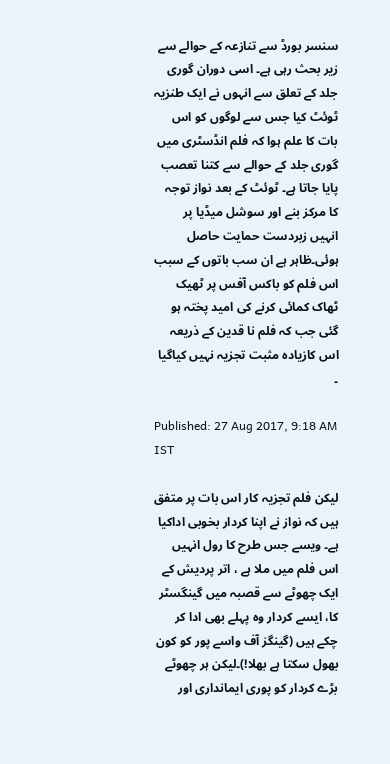سنسر بورڈ سے تنازعہ کے حوالے سے زیر بحث رہی ہے۔ اسی دوران گوری جلد کے تعلق سے انہوں نے ایک طنزیہ ٹوئٹ کیا جس سے لوگوں کو اس بات کا علم ہوا کہ فلم انڈسٹری میں گوری جلد کے حوالے سے کتنا تعصب پایا جاتا ہے۔ ٹوئٹ کے بعد نواز توجہ کا مرکز بنے اور سوشل میڈیا پر انہیں زبردست حمایت حاصل ہوئی۔ظاہر ہے ان سب باتوں کے سبب اس فلم کو باکس آفس پر ٹھیک ٹھاک کمائی کرنے کی امید پختہ ہو گئی جب کہ فلم نا قدین کے ذریعہ اس کازیادہ مثبت تجزیہ نہیں کیاگیا ۔

Published: 27 Aug 2017, 9:18 AM IST

لیکن فلم تجزیہ کار اس بات پر متفق ہیں کہ نواز نے اپنا کردار بخوبی اداکیا ہے۔ ویسے جس طرح کا رول انہیں اس فلم میں ملا ہے ، اتر پردیش کے ایک چھوٹے سے قصبہ میں گینگسٹر کا، ایسے کردار وہ پہلے بھی ادا کر چکے ہیں (گینگز آف واسے پور کو کون بھول سکتا ہے بھلا!)۔لیکن ہر چھوٹے بڑے کردار کو پوری ایمانداری اور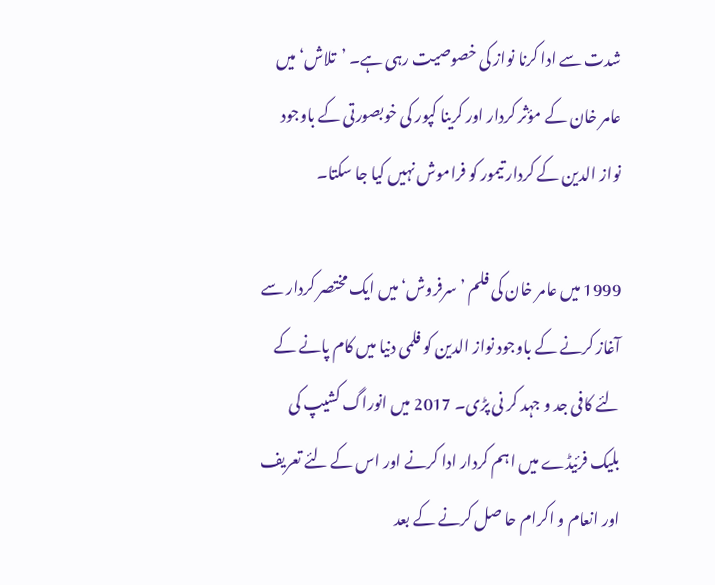شدت سے ادا کرنا نواز کی خصوصیت رہی ہے۔ ’تلاش‘ میں عامر خان کے مؤثر کردار اور کرینا کپور کی خوبصورتی کے باوجود نواز الدین کے کردار تیمور کو فراموش نہیں کیا جا سکتا۔

1999 میں عامر خان کی فلم ’سرفروش‘ میں ایک مختصر کردار سے آغاز کرنے کے باوجود نواز الدین کو فلمی دنیا میں کام پانے کے لئے کافی جد و جہد کر نی پڑی۔ 2017 میں انوراگ کشیپ کی بلیک فرئیڈے میں اہم کردار ادا کرنے اور اس کے لئے تعریف اور انعام و اکرام حا صل کرنے کے بعد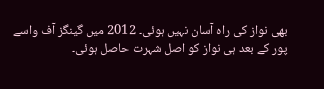بھی نواز کی راہ آسان نہیں ہوئی۔ 2012 میں گینگز آف واسے پور کے بعد ہی نواز کو اصل شہرت حاصل ہوئی۔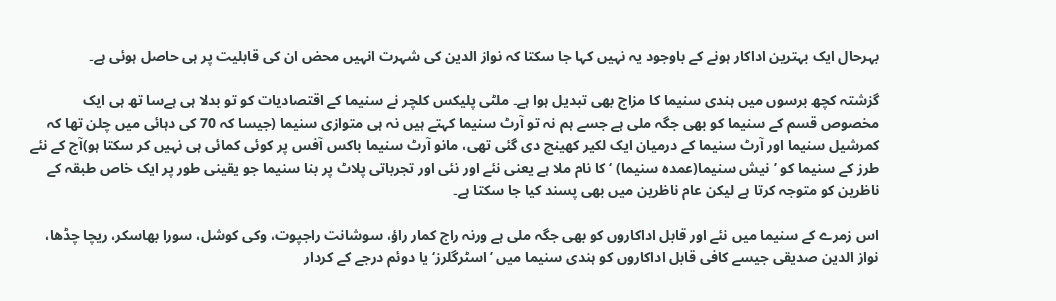بہرحال ایک بہترین اداکار ہونے کے باوجود یہ نہیں کہا جا سکتا کہ نواز الدین کی شہرت انہیں محض ان کی قابلیت پر ہی حاصل ہوئی ہے۔

گزشتہ کچھ برسوں میں ہندی سنیما کا مزاج بھی تبدیل ہوا ہے۔ ملٹی پلیکس کلچر نے سنیما کے اقتصادیات کو تو بدلا ہی ہےسا تھ ہی ایک مخصوص قسم کے سنیما کو بھی جگہ ملی ہے جسے ہم نہ تو آرٹ سنیما کہتے ہیں نہ ہی متوازی سنیما (جیسا کہ 70 کی دہائی میں چلن تھا کہ کمرشیل سنیما اور آرٹ سنیما کے درمیان ایک لکیر کھینچ دی گئی تھی، مانو آرٹ سنیما باکس آفس پر کوئی کمائی ہی نہیں کر سکتا ہو)آج کے نئے طرز کے سنیما کو ’نیش سنیما(عمدہ سنیما) ‘ کا نام ملا ہے یعنی نئے اور نئی اور تجرباتی پلاٹ پر بنا سنیما جو یقینی طور پر ایک خاص طبقہ کے ناظرین کو متوجہ کرتا ہے لیکن عام ناظرین میں بھی پسند کیا جا سکتا ہے۔

اس زمرے کے سنیما میں نئے اور قابل اداکاروں کو بھی جگہ ملی ہے ورنہ راج کمار راؤ، سوشانت راجپوت، وکی کوشل، سورا بھاسکر، ریچا چڈھا، نواز الدین صدیقی جیسے کافی قابل اداکاروں کو ہندی سنیما میں ’اسٹرگلرز‘ یا دوئم درجے کے کردار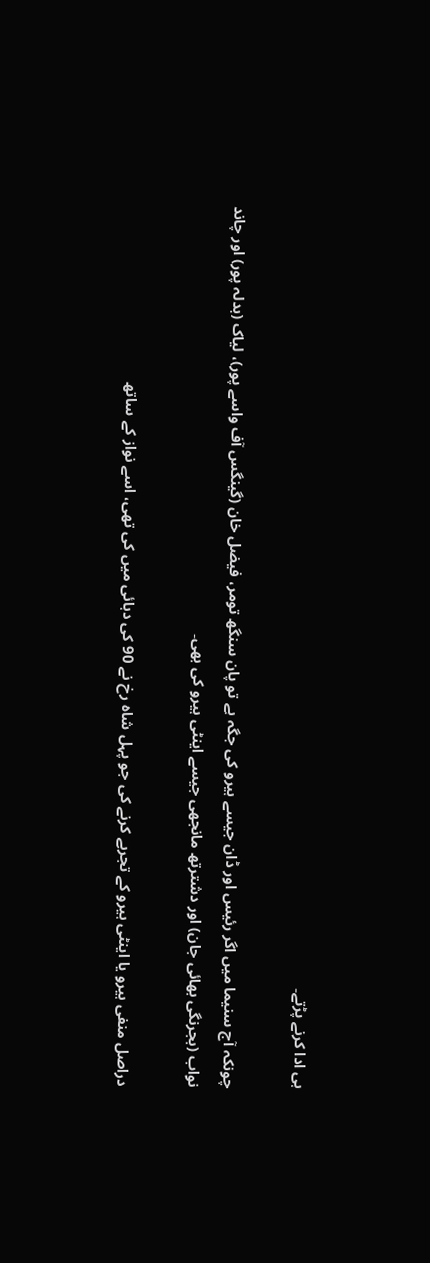ہی ادا کرنے پڑتے۔

چونکہ آج سنیما میں اگر رئیس اور ڈان جیسے ہیرو کی جگہ ہے تو پان سنگھ تومر، فیضل خان (گینگس آف واسے پور)، لیاک (بدلہ پور) اور چاند نواب (بجرنگی بھائی جان) اور دشترتھ مانجھی جیسے اینٹی ہیرو کی بھی۔

دراصل منفی ہیرو یا اینٹی ہیرو کے تجربے کرنے کی جو پہل شاہ رخ نے 90 کی دہائی میں کی تھی، اسے نواز کے ساتھ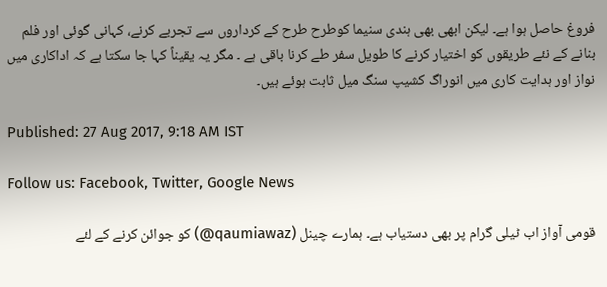فروغ حاصل ہوا ہے۔ لیکن ابھی بھی ہندی سنیما کوطرح طرح کے کرداروں سے تجربے کرنے، کہانی گوئی اور فلم بنانے کے نئے طریقوں کو اختیار کرنے کا طویل سفر طے کرنا باقی ہے ۔ مگر یہ یقیناً کہا جا سکتا ہے کہ اداکاری میں نواز اور ہدایت کاری میں انوراگ کشیپ سنگ میل ثابت ہوئے ہیں۔

Published: 27 Aug 2017, 9:18 AM IST

Follow us: Facebook, Twitter, Google News

قومی آواز اب ٹیلی گرام پر بھی دستیاب ہے۔ ہمارے چینل (qaumiawaz@) کو جوائن کرنے کے لئے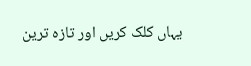یہاں کلک کریں اور تازہ ترین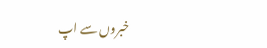خبروں سے اپ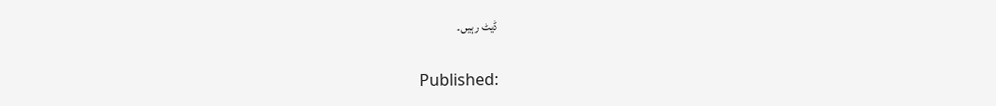ڈیٹ رہیں۔

Published: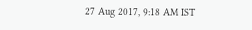27 Aug 2017, 9:18 AM IST